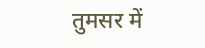तुमसर में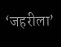‘जहरीला’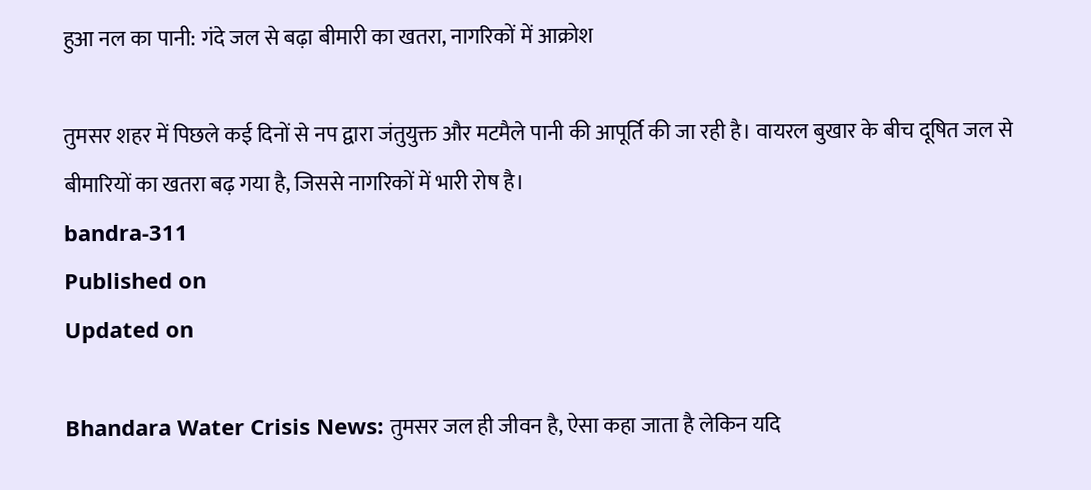हुआ नल का पानी: गंदे जल से बढ़ा बीमारी का खतरा, नागरिकों में आक्रोश

तुमसर शहर में पिछले कई दिनों से नप द्वारा जंतुयुक्त और मटमैले पानी की आपूर्ति की जा रही है। वायरल बुखार के बीच दूषित जल से बीमारियों का खतरा बढ़ गया है, जिससे नागरिकों में भारी रोष है।
bandra-311
Published on
Updated on

Bhandara Water Crisis News: तुमसर जल ही जीवन है, ऐसा कहा जाता है लेकिन यदि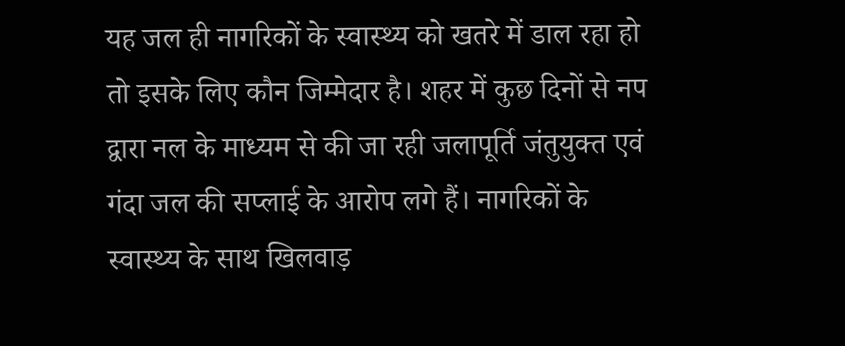यह जल ही नागरिकों के स्वास्थ्य को खतरे में डाल रहा हो तो इसके लिए कौन जिम्मेदार है। शहर में कुछ दिनों से नप द्वारा नल के माध्यम से की जा रही जलापूर्ति जंतुयुक्त एवं गंदा जल की सप्लाई के आरोप लगे हैं। नागरिकों के स्वास्थ्य के साथ खिलवाड़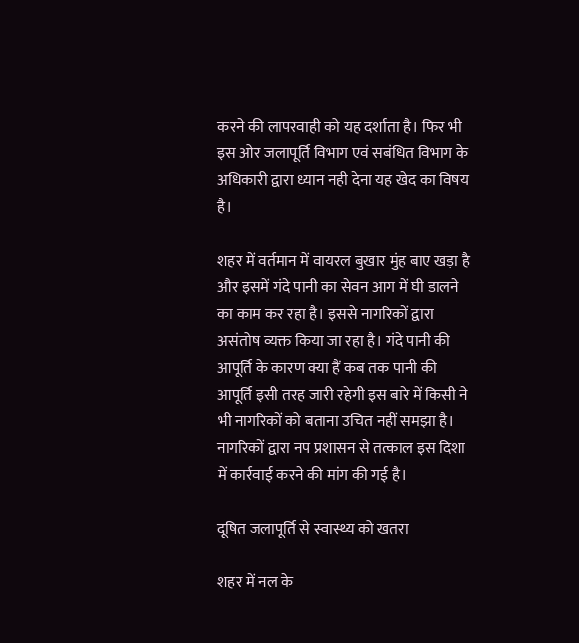करने की लापरवाही को यह दर्शाता है। फिर भी इस ओर जलापूर्ति विभाग एवं सबंधित विभाग के अधिकारी द्वारा ध्यान नही देना यह खेद का विषय है।

शहर में वर्तमान में वायरल बुखार मुंह बाए खड़ा है और इसमें गंदे पानी का सेवन आग में घी डालने का काम कर रहा है। इससे नागरिकों द्वारा असंतोष व्यक्त किया जा रहा है। गंदे पानी की आपूर्ति के कारण क्या हैं कब तक पानी की आपूर्ति इसी तरह जारी रहेगी इस बारे में किसी ने भी नागरिकों को बताना उचित नहीं समझा है। नागरिकों द्वारा नप प्रशासन से तत्काल इस दिशा में कार्रवाई करने की मांग की गई है।

दूषित जलापूर्ति से स्वास्थ्य को खतरा

शहर में नल के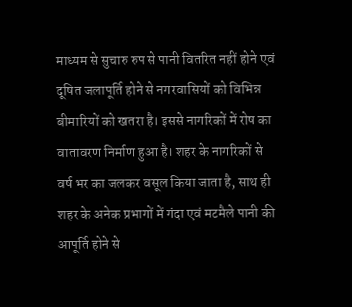माध्यम से सुचारु रुप से पानी वितरित नहीं होने एवं दूषित जलापूर्ति होने से नगरवासियों को विभिन्न बीमारियों को खतरा है। इससे नागरिकों में रोष का वातावरण निर्माण हुआ है। शहर के नागरिकों से वर्ष भर का जलकर वसूल किया जाता है, साथ ही शहर के अनेक प्रभागों में गंदा एवं मटमैले पानी की आपूर्ति होने से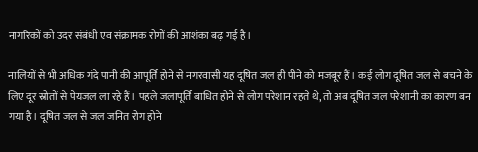नागरिकों को उदर संबंधी एव संक्रामक रोगों की आशंका बढ़ गई है।

नालियों से भी अधिक गंदे पानी की आपूर्ति होने से नगरवासी यह दूषित जल ही पीने को मजबूर हैं। कई लोग दूषित जल से बचने के लिए दूर स्रोतों से पेयजल ला रहे हैं। पहले जलापूर्ति बाधित होने से लोग परेशान रहते थे, तो अब दूषित जल परेशानी का कारण बन गया है। दूषित जल से जल जनित रोग होने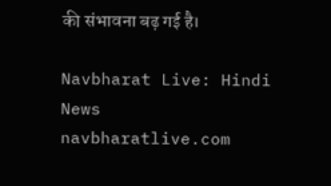की संभावना बढ़ गई है।

Navbharat Live: Hindi News
navbharatlive.com